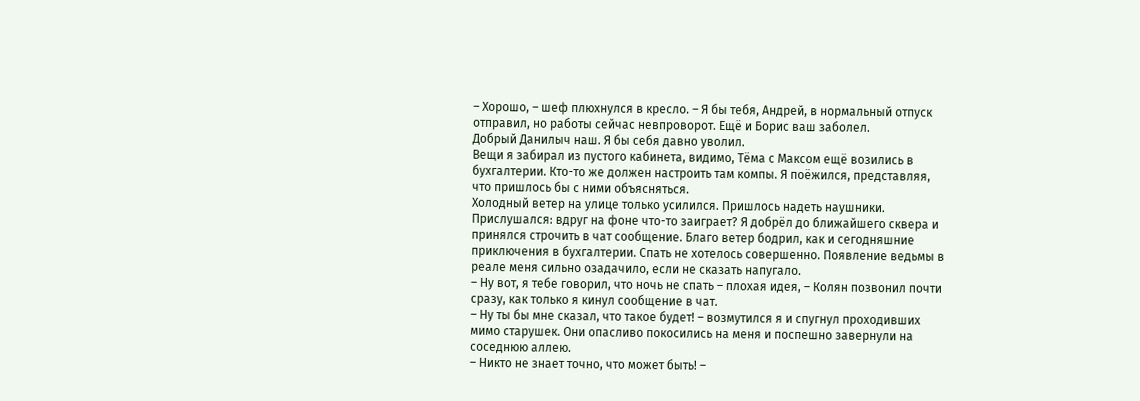– Хорошо, – шеф плюхнулся в кресло. – Я бы тебя, Андрей, в нормальный отпуск отправил, но работы сейчас невпроворот. Ещё и Борис ваш заболел.
Добрый Данилыч наш. Я бы себя давно уволил.
Вещи я забирал из пустого кабинета, видимо, Тёма с Максом ещё возились в бухгалтерии. Кто-то же должен настроить там компы. Я поёжился, представляя, что пришлось бы с ними объясняться.
Холодный ветер на улице только усилился. Пришлось надеть наушники. Прислушался: вдруг на фоне что-то заиграет? Я добрёл до ближайшего сквера и принялся строчить в чат сообщение. Благо ветер бодрил, как и сегодняшние приключения в бухгалтерии. Спать не хотелось совершенно. Появление ведьмы в реале меня сильно озадачило, если не сказать напугало.
– Ну вот, я тебе говорил, что ночь не спать – плохая идея, – Колян позвонил почти сразу, как только я кинул сообщение в чат.
– Ну ты бы мне сказал, что такое будет! – возмутился я и спугнул проходивших мимо старушек. Они опасливо покосились на меня и поспешно завернули на соседнюю аллею.
– Никто не знает точно, что может быть! –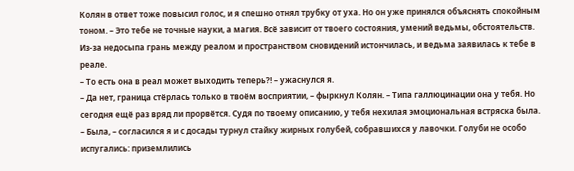Колян в ответ тоже повысил голос, и я спешно отнял трубку от уха. Но он уже принялся объяснять спокойным тоном. – Это тебе не точные науки, а магия. Всё зависит от твоего состояния, умений ведьмы, обстоятельств. Из-за недосыпа грань между реалом и пространством сновидений истончилась, и ведьма заявилась к тебе в реале.
– То есть она в реал может выходить теперь?! – ужаснулся я.
– Да нет, граница стёрлась только в твоём восприятии, – фыркнул Колян. – Типа галлюцинации она у тебя. Но сегодня ещё раз вряд ли прорвётся. Судя по твоему описанию, у тебя нехилая эмоциональная встряска была.
– Была, – согласился я и с досады турнул стайку жирных голубей, собравшихся у лавочки. Голуби не особо испугались: приземлились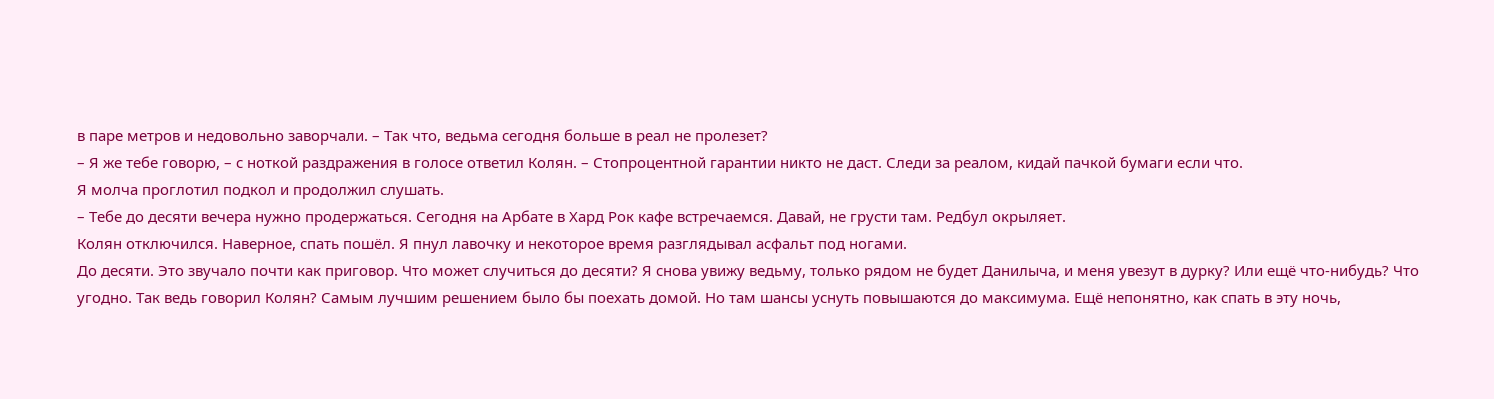в паре метров и недовольно заворчали. – Так что, ведьма сегодня больше в реал не пролезет?
– Я же тебе говорю, – с ноткой раздражения в голосе ответил Колян. – Стопроцентной гарантии никто не даст. Следи за реалом, кидай пачкой бумаги если что.
Я молча проглотил подкол и продолжил слушать.
– Тебе до десяти вечера нужно продержаться. Сегодня на Арбате в Хард Рок кафе встречаемся. Давай, не грусти там. Редбул окрыляет.
Колян отключился. Наверное, спать пошёл. Я пнул лавочку и некоторое время разглядывал асфальт под ногами.
До десяти. Это звучало почти как приговор. Что может случиться до десяти? Я снова увижу ведьму, только рядом не будет Данилыча, и меня увезут в дурку? Или ещё что-нибудь? Что угодно. Так ведь говорил Колян? Самым лучшим решением было бы поехать домой. Но там шансы уснуть повышаются до максимума. Ещё непонятно, как спать в эту ночь,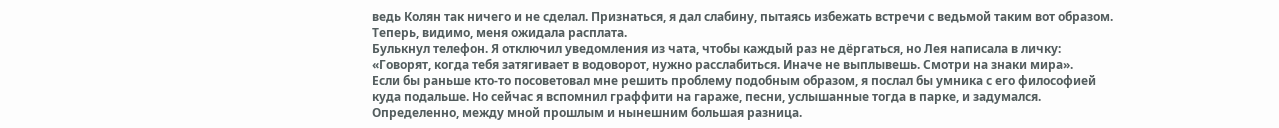ведь Колян так ничего и не сделал. Признаться, я дал слабину, пытаясь избежать встречи с ведьмой таким вот образом. Теперь, видимо, меня ожидала расплата.
Булькнул телефон. Я отключил уведомления из чата, чтобы каждый раз не дёргаться, но Лея написала в личку:
«Говорят, когда тебя затягивает в водоворот, нужно расслабиться. Иначе не выплывешь. Смотри на знаки мира».
Если бы раньше кто-то посоветовал мне решить проблему подобным образом, я послал бы умника с его философией куда подальше. Но сейчас я вспомнил граффити на гараже, песни, услышанные тогда в парке, и задумался. Определенно, между мной прошлым и нынешним большая разница.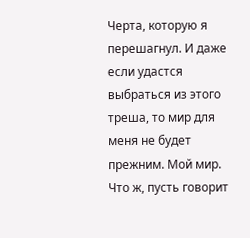Черта, которую я перешагнул. И даже если удастся выбраться из этого треша, то мир для меня не будет прежним. Мой мир. Что ж, пусть говорит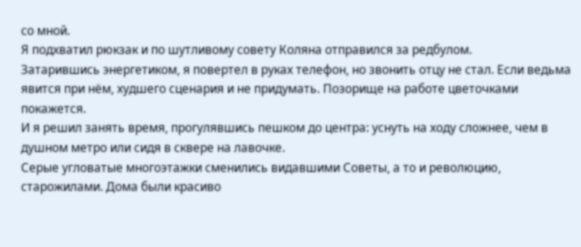со мной.
Я подхватил рюкзак и по шутливому совету Коляна отправился за редбулом.
Затарившись энергетиком, я повертел в руках телефон, но звонить отцу не стал. Если ведьма явится при нём, худшего сценария и не придумать. Позорище на работе цветочками покажется.
И я решил занять время, прогулявшись пешком до центра: уснуть на ходу сложнее, чем в душном метро или сидя в сквере на лавочке.
Серые угловатые многоэтажки сменились видавшими Советы, а то и революцию, старожилами. Дома были красиво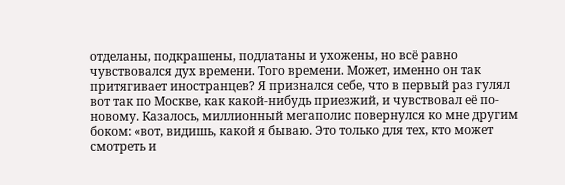отделаны, подкрашены, подлатаны и ухожены, но всё равно чувствовался дух времени. Того времени. Может, именно он так притягивает иностранцев? Я признался себе, что в первый раз гулял вот так по Москве, как какой-нибудь приезжий, и чувствовал её по-новому. Казалось, миллионный мегаполис повернулся ко мне другим боком: «вот, видишь, какой я бываю. Это только для тех, кто может смотреть и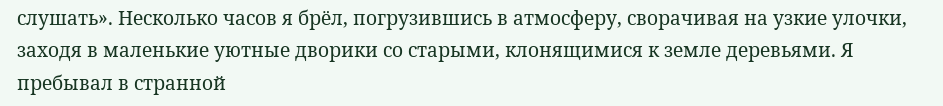слушать». Несколько часов я брёл, погрузившись в атмосферу, сворачивая на узкие улочки, заходя в маленькие уютные дворики со старыми, клонящимися к земле деревьями. Я пребывал в странной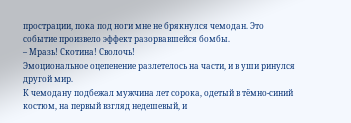прострации, пока под ноги мне не брякнулся чемодан. Это событие произвело эффект разорвавшейся бомбы.
– Мразь! Скотина! Сволочь!
Эмоциональное оцепенение разлетелось на части, и в уши ринулся другой мир.
К чемодану подбежал мужчина лет сорока, одетый в тёмно-синий костюм, на первый взгляд недешевый, и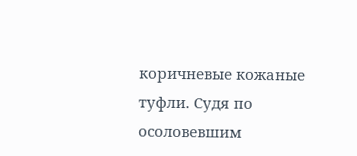коричневые кожаные туфли. Судя по осоловевшим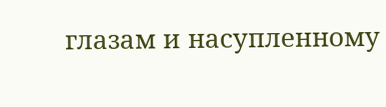глазам и насупленному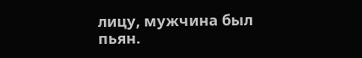лицу, мужчина был пьян.